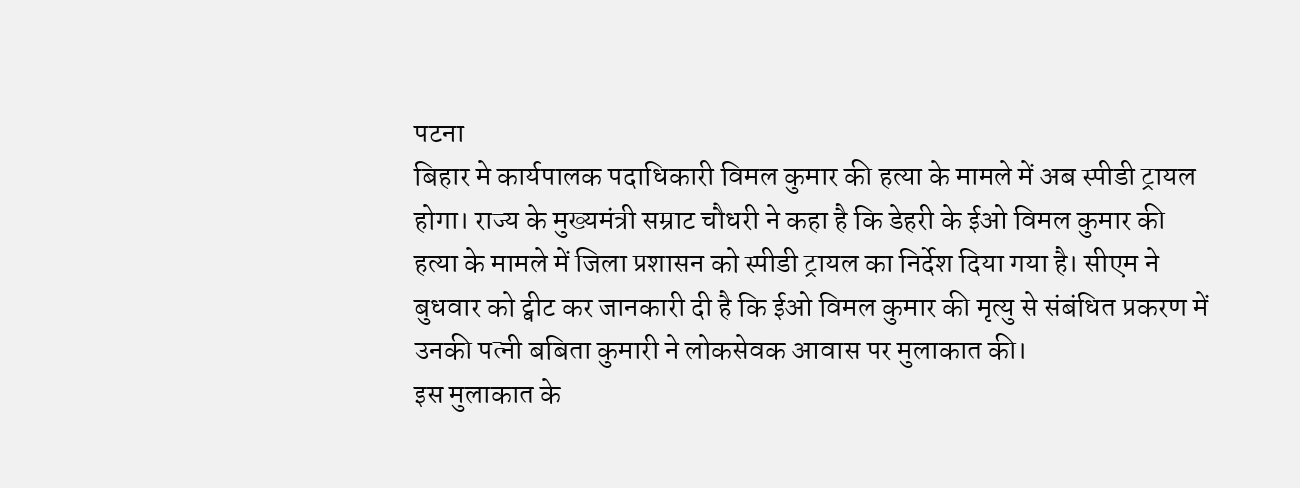पटना
बिहार मे कार्यपालक पदाधिकारी विमल कुमार की हत्या के मामले में अब स्पीडी ट्रायल होगा। राज्य के मुख्यमंत्री सम्राट चौधरी ने कहा है कि डेहरी के ईओ विमल कुमार की हत्या के मामले में जिला प्रशासन को स्पीडी ट्रायल का निर्देश दिया गया है। सीएम ने बुधवार को ट्वीट कर जानकारी दी है कि ईओ विमल कुमार की मृत्यु से संबंधित प्रकरण में उनकी पत्नी बबिता कुमारी ने लोकसेवक आवास पर मुलाकात की।
इस मुलाकात के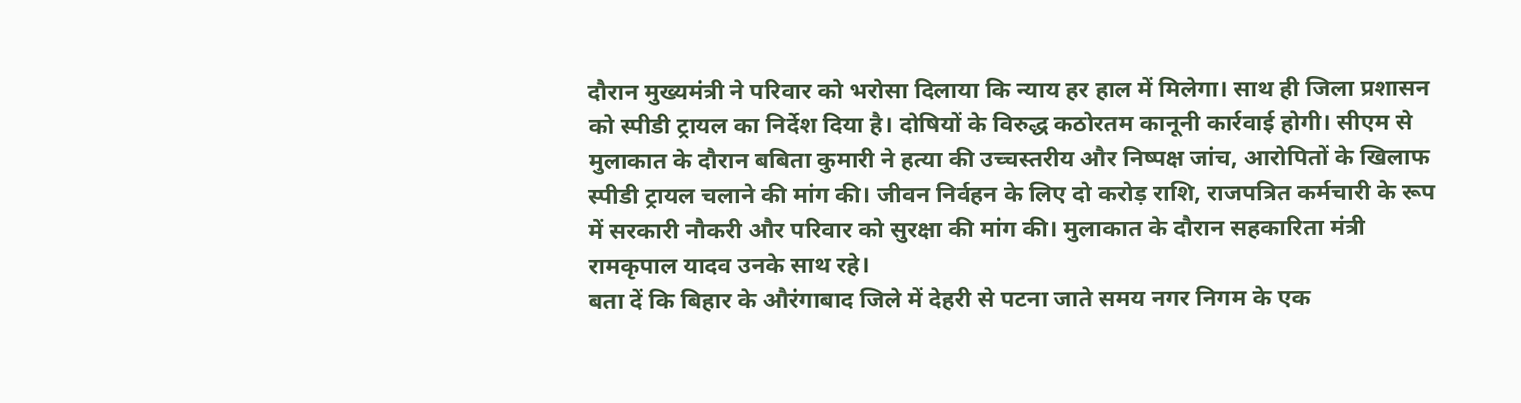दौरान मुख्यमंत्री ने परिवार को भरोसा दिलाया कि न्याय हर हाल में मिलेगा। साथ ही जिला प्रशासन को स्पीडी ट्रायल का निर्देश दिया है। दोषियों के विरुद्ध कठोरतम कानूनी कार्रवाई होगी। सीएम से मुलाकात के दौरान बबिता कुमारी ने हत्या की उच्चस्तरीय और निष्पक्ष जांच, आरोपितों के खिलाफ स्पीडी ट्रायल चलाने की मांग की। जीवन निर्वहन के लिए दो करोड़ राशि, राजपत्रित कर्मचारी के रूप में सरकारी नौकरी और परिवार को सुरक्षा की मांग की। मुलाकात के दौरान सहकारिता मंत्री रामकृपाल यादव उनके साथ रहे।
बता दें कि बिहार के औरंगाबाद जिले में देहरी से पटना जाते समय नगर निगम के एक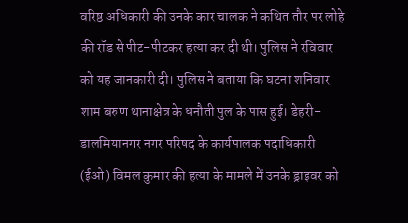वरिष्ठ अधिकारी की उनके कार चालक ने कथित तौर पर लोहे की रॉड से पीट-पीटकर हत्या कर दी थी। पुलिस ने रविवार को यह जानकारी दी। पुलिस ने बताया कि घटना शनिवार शाम बरुण थानाक्षेत्र के धनौती पुल के पास हुई। डेहरी-डालमियानगर नगर परिषद के कार्यपालक पदाधिकारी (ईओ) विमल कुमार की हत्या के मामले में उनके ड्राइवर को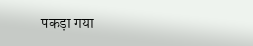पकड़ा गया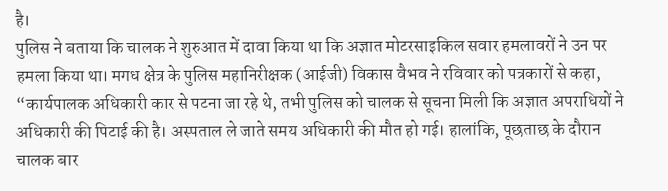है।
पुलिस ने बताया कि चालक ने शुरुआत में दावा किया था कि अज्ञात मोटरसाइकिल सवार हमलावरों ने उन पर हमला किया था। मगध क्षेत्र के पुलिस महानिरीक्षक (आईजी) विकास वैभव ने रविवार को पत्रकारों से कहा, “कार्यपालक अधिकारी कार से पटना जा रहे थे, तभी पुलिस को चालक से सूचना मिली कि अज्ञात अपराधियों ने अधिकारी की पिटाई की है। अस्पताल ले जाते समय अधिकारी की मौत हो गई। हालांकि, पूछताछ के दौरान चालक बार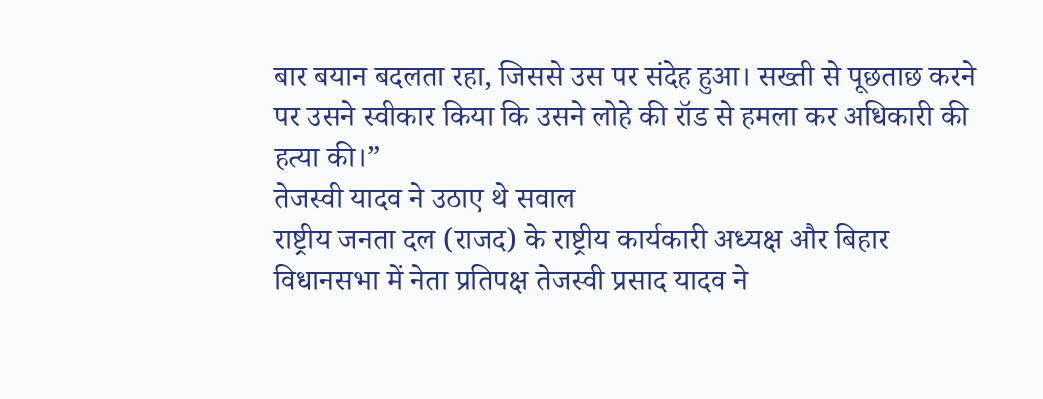बार बयान बदलता रहा, जिससे उस पर संदेह हुआ। सख्ती से पूछताछ करने पर उसने स्वीकार किया कि उसने लोहे की रॉड से हमला कर अधिकारी की हत्या की।”
तेजस्वी यादव ने उठाए थे सवाल
राष्ट्रीय जनता दल (राजद) के राष्ट्रीय कार्यकारी अध्यक्ष और बिहार विधानसभा में नेता प्रतिपक्ष तेजस्वी प्रसाद यादव ने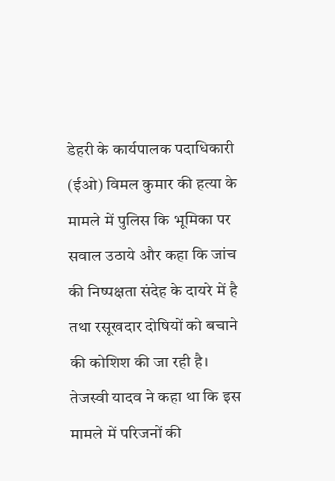डेहरी के कार्यपालक पदाधिकारी (ईओ) विमल कुमार की हत्या के मामले में पुलिस कि भूमिका पर सवाल उठाये और कहा कि जांच की निष्पक्षता संदेह के दायरे में है तथा रसूखदार दोषियों को बचाने की कोशिश की जा रही है। तेजस्वी यादव ने कहा था कि इस मामले में परिजनों की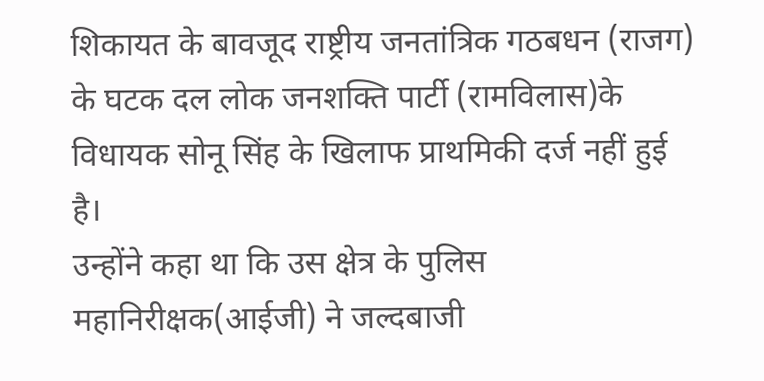शिकायत के बावजूद राष्ट्रीय जनतांत्रिक गठबधन (राजग) के घटक दल लोक जनशक्ति पार्टी (रामविलास)के विधायक सोनू सिंह के खिलाफ प्राथमिकी दर्ज नहीं हुई है।
उन्होंने कहा था कि उस क्षेत्र के पुलिस महानिरीक्षक(आईजी) ने जल्दबाजी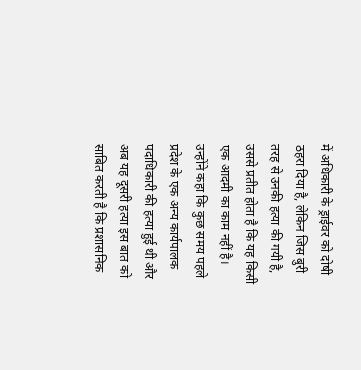में अधिकारी के ड्राईवर को दोषी ठहरा दिया है, लेकिन जिस बुरी तरह से उनकी हत्या की गयी है, उससे प्रतीत होता है कि यह किसी एक आदमी का काम नहीं है। उन्होंने कहा कि कुछ समय पहले प्रदेश के एक अन्य कार्यपालक पदाधिकारी की हत्या हुई थी और अब यह दूसरी हत्या इस बात को साबित करती है कि प्रशासनिक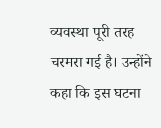व्यवस्था पूरी तरह चरमरा गई है। उन्होंने कहा कि इस घटना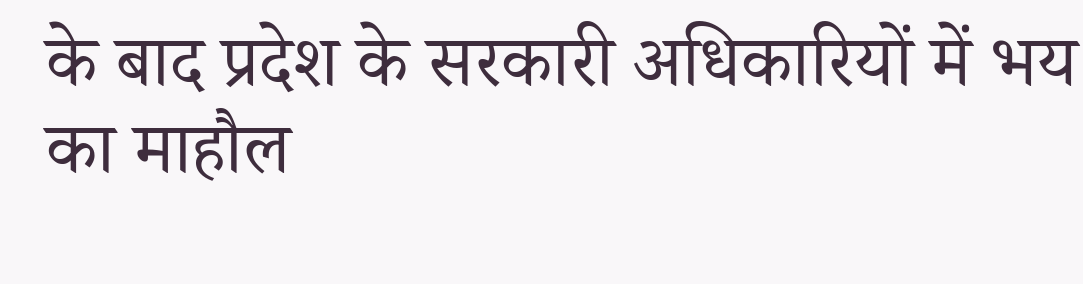के बाद प्रदेश के सरकारी अधिकारियों में भय का माहौल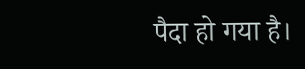पैदा हो गया है।